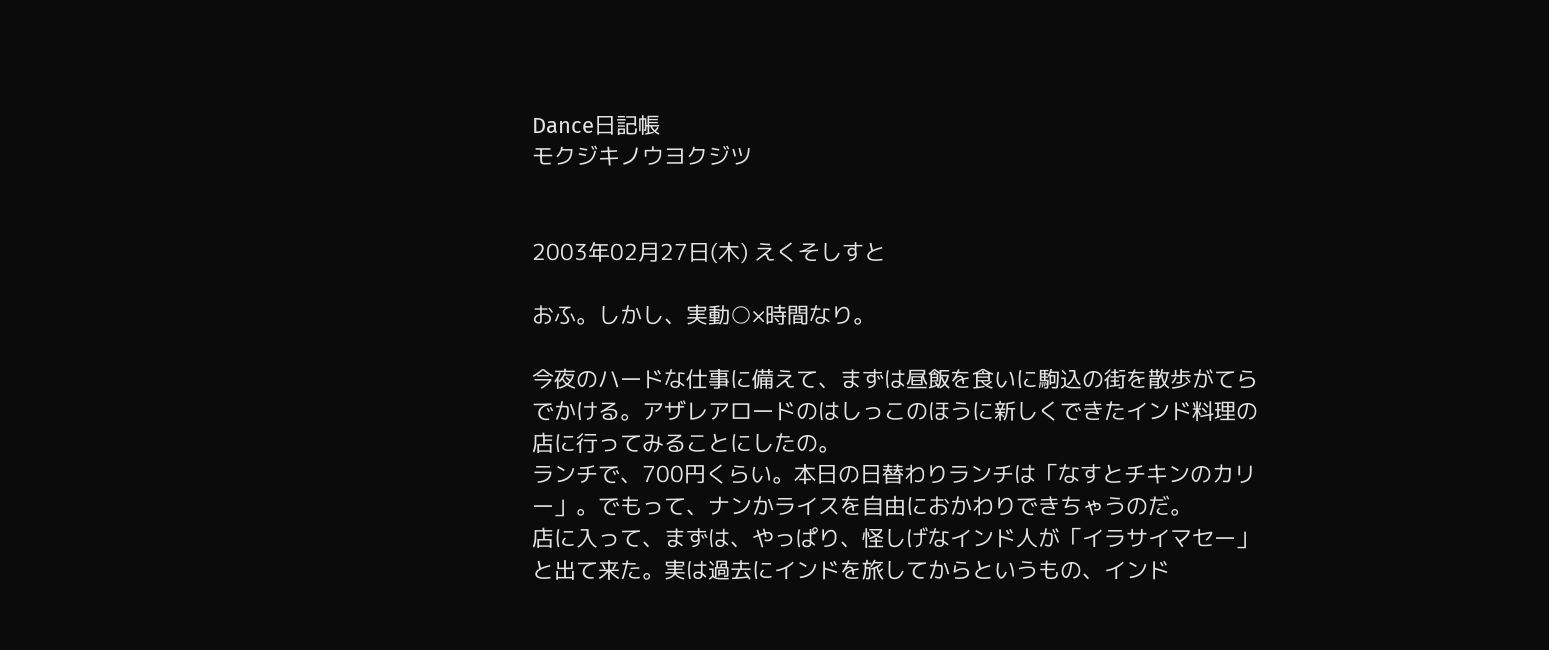Dance日記帳
モクジキノウヨクジツ


2003年02月27日(木) えくそしすと

おふ。しかし、実動○×時間なり。

今夜のハードな仕事に備えて、まずは昼飯を食いに駒込の街を散歩がてらでかける。アザレアロードのはしっこのほうに新しくできたインド料理の店に行ってみることにしたの。
ランチで、700円くらい。本日の日替わりランチは「なすとチキンのカリー」。でもって、ナンかライスを自由におかわりできちゃうのだ。
店に入って、まずは、やっぱり、怪しげなインド人が「イラサイマセー」と出て来た。実は過去にインドを旅してからというもの、インド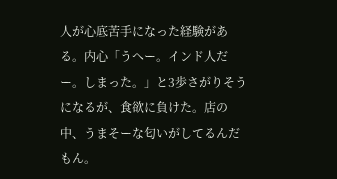人が心底苦手になった経験がある。内心「うへー。インド人だー。しまった。」と3歩さがりそうになるが、食欲に負けた。店の中、うまそーな匂いがしてるんだもん。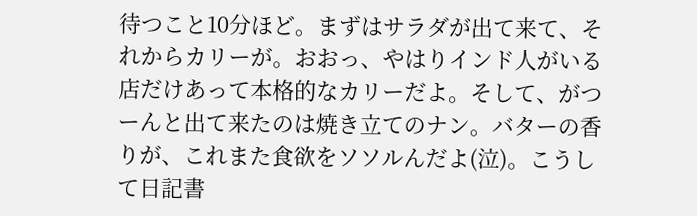待つこと10分ほど。まずはサラダが出て来て、それからカリーが。おおっ、やはりインド人がいる店だけあって本格的なカリーだよ。そして、がつーんと出て来たのは焼き立てのナン。バターの香りが、これまた食欲をソソルんだよ(泣)。こうして日記書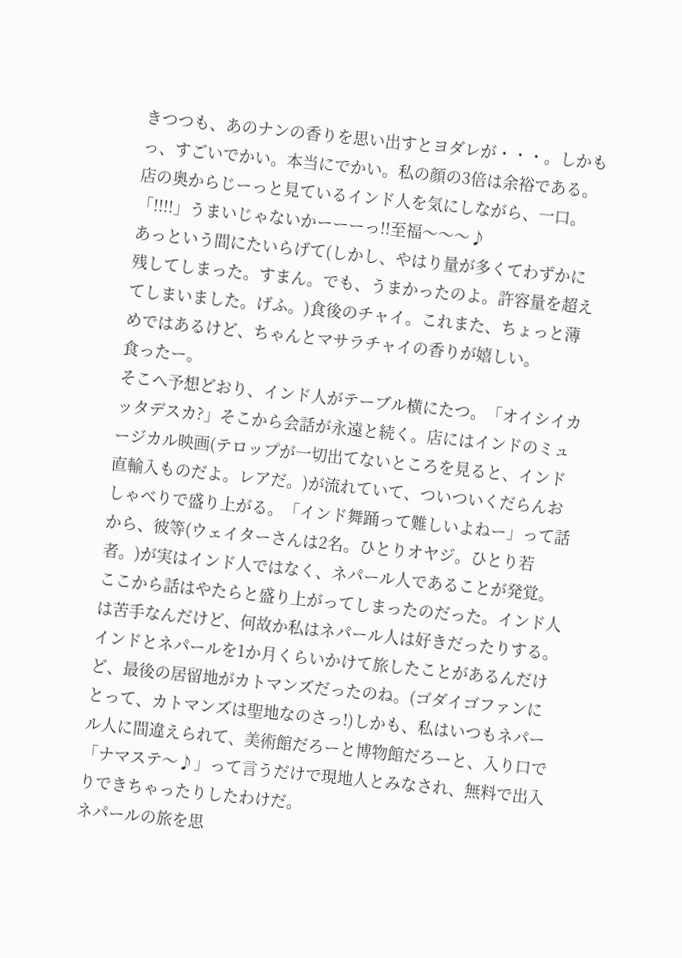きつつも、あのナンの香りを思い出すとヨダレが・・・。しかもっ、すごいでかい。本当にでかい。私の顔の3倍は余裕である。
店の奥からじーっと見ているインド人を気にしながら、一口。「!!!!」うまいじゃないかーーーっ!!至福〜〜〜♪
あっという間にたいらげて(しかし、やはり量が多くてわずかに残してしまった。すまん。でも、うまかったのよ。許容量を超えてしまいました。げふ。)食後のチャイ。これまた、ちょっと薄めではあるけど、ちゃんとマサラチャイの香りが嬉しい。
食ったー。
そこへ予想どおり、インド人がテーブル横にたつ。「オイシイカッタデスカ?」そこから会話が永遠と続く。店にはインドのミュージカル映画(テロップが一切出てないところを見ると、インド直輸入ものだよ。レアだ。)が流れていて、ついついくだらんおしゃべりで盛り上がる。「インド舞踊って難しいよねー」って話から、彼等(ウェイターさんは2名。ひとりオヤジ。ひとり若者。)が実はインド人ではなく、ネパール人であることが発覚。ここから話はやたらと盛り上がってしまったのだった。インド人は苦手なんだけど、何故か私はネパール人は好きだったりする。インドとネパールを1か月くらいかけて旅したことがあるんだけど、最後の居留地がカトマンズだったのね。(ゴダイゴファンにとって、カトマンズは聖地なのさっ!)しかも、私はいつもネパール人に間違えられて、美術館だろーと博物館だろーと、入り口で「ナマステ〜♪」って言うだけで現地人とみなされ、無料で出入りできちゃったりしたわけだ。
ネパールの旅を思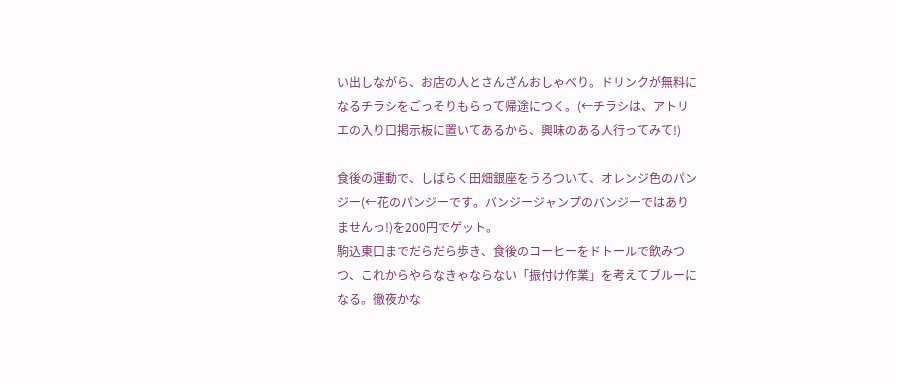い出しながら、お店の人とさんざんおしゃべり。ドリンクが無料になるチラシをごっそりもらって帰途につく。(←チラシは、アトリエの入り口掲示板に置いてあるから、興味のある人行ってみて!)

食後の運動で、しばらく田畑銀座をうろついて、オレンジ色のパンジー(←花のパンジーです。バンジージャンプのバンジーではありませんっ!)を200円でゲット。
駒込東口までだらだら歩き、食後のコーヒーをドトールで飲みつつ、これからやらなきゃならない「振付け作業」を考えてブルーになる。徹夜かな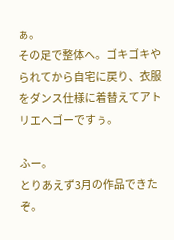ぁ。
その足で整体へ。ゴキゴキやられてから自宅に戻り、衣服をダンス仕様に着替えてアトリエへゴーですぅ。

ふー。
とりあえず3月の作品できたぞ。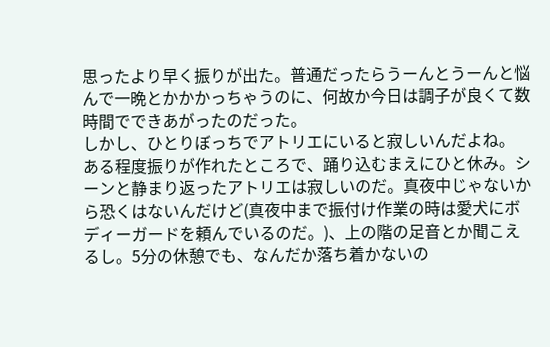思ったより早く振りが出た。普通だったらうーんとうーんと悩んで一晩とかかかっちゃうのに、何故か今日は調子が良くて数時間でできあがったのだった。
しかし、ひとりぼっちでアトリエにいると寂しいんだよね。
ある程度振りが作れたところで、踊り込むまえにひと休み。シーンと静まり返ったアトリエは寂しいのだ。真夜中じゃないから恐くはないんだけど(真夜中まで振付け作業の時は愛犬にボディーガードを頼んでいるのだ。)、上の階の足音とか聞こえるし。5分の休憩でも、なんだか落ち着かないの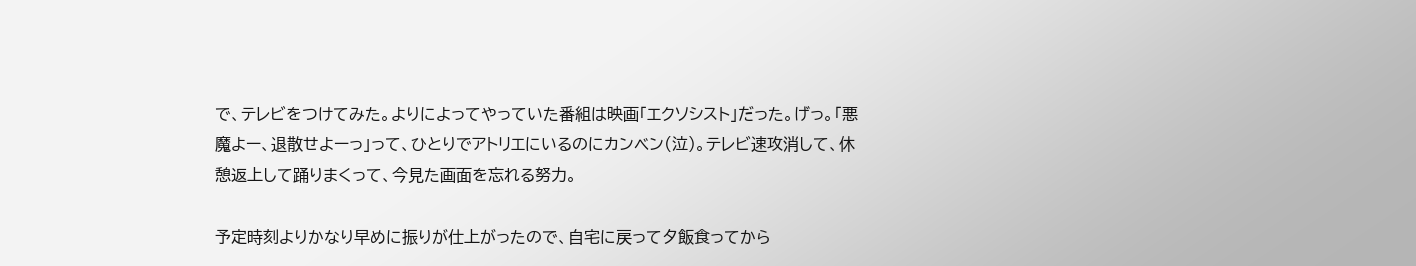で、テレビをつけてみた。よりによってやっていた番組は映画「エクソシスト」だった。げっ。「悪魔よー、退散せよーっ」って、ひとりでアトリエにいるのにカンベン(泣)。テレビ速攻消して、休憩返上して踊りまくって、今見た画面を忘れる努力。

予定時刻よりかなり早めに振りが仕上がったので、自宅に戻って夕飯食ってから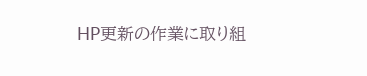HP更新の作業に取り組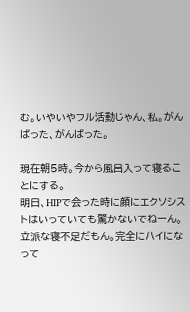む。いやいやフル活動じゃん、私。がんばった、がんばった。

現在朝5時。今から風呂入って寝ることにする。
明日、HIPで会った時に顔にエクソシストはいっていても驚かないでねーん。立派な寝不足だもん。完全にハイになって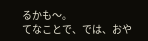るかも〜。
てなことで、では、おや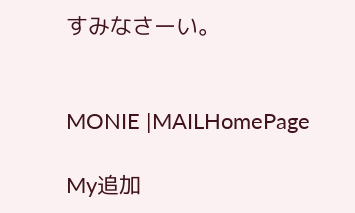すみなさーい。


MONIE |MAILHomePage

My追加